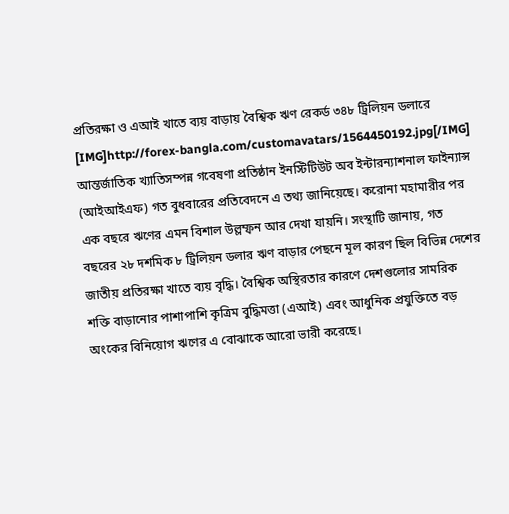প্রতিরক্ষা ও এআই খাতে ব্যয় বাড়ায় বৈশ্বিক ঋণ রেকর্ড ৩৪৮ ট্রিলিয়ন ডলারে
[IMG]http://forex-bangla.com/customavatars/1564450192.jpg[/IMG]
আন্তর্জাতিক খ্যাতিসম্পন্ন গবেষণা প্রতিষ্ঠান ইনস্টিটিউট অব ইন্টারন্যাশনাল ফাইন্যান্স (আইআইএফ) গত বুধবারের প্রতিবেদনে এ তথ্য জানিয়েছে। করোনা মহামারীর পর এক বছরে ঋণের এমন বিশাল উল্লম্ফন আর দেখা যায়নি। সংস্থাটি জানায়, গত বছরের ২৮ দশমিক ৮ ট্রিলিয়ন ডলার ঋণ বাড়ার পেছনে মূল কারণ ছিল বিভিন্ন দেশের জাতীয় প্রতিরক্ষা খাতে ব্যয় বৃদ্ধি। বৈশ্বিক অস্থিরতার কারণে দেশগুলোর সামরিক শক্তি বাড়ানোর পাশাপাশি কৃত্রিম বুদ্ধিমত্তা (এআই) এবং আধুনিক প্রযুক্তিতে বড় অংকের বিনিয়োগ ঋণের এ বোঝাকে আরো ভারী করেছে।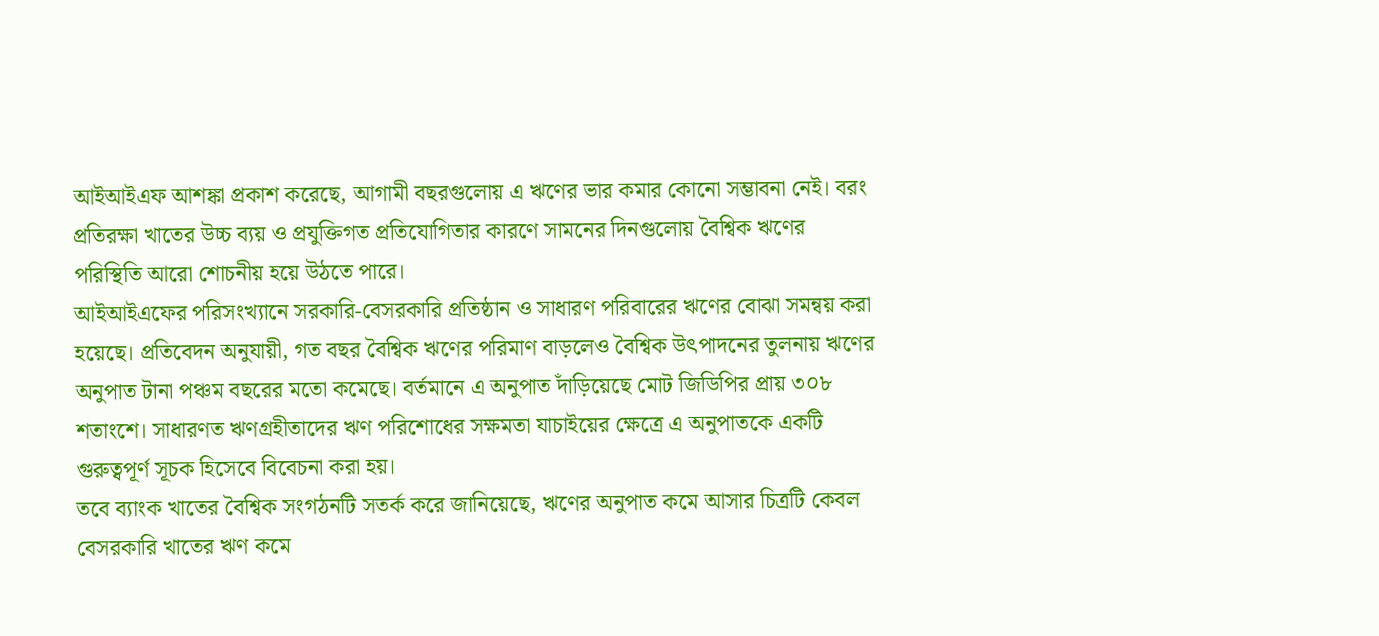আইআইএফ আশঙ্কা প্রকাশ করেছে, আগামী বছরগুলোয় এ ঋণের ভার কমার কোনো সম্ভাবনা নেই। বরং প্রতিরক্ষা খাতের উচ্চ ব্যয় ও প্রযুক্তিগত প্রতিযোগিতার কারণে সামনের দিনগুলোয় বৈশ্বিক ঋণের পরিস্থিতি আরো শোচনীয় হয়ে উঠতে পারে।
আইআইএফের পরিসংখ্যানে সরকারি-বেসরকারি প্রতিষ্ঠান ও সাধারণ পরিবারের ঋণের বোঝা সমন্বয় করা হয়েছে। প্রতিবেদন অনুযায়ী, গত বছর বৈশ্বিক ঋণের পরিমাণ বাড়লেও বৈশ্বিক উৎপাদনের তুলনায় ঋণের অনুপাত টানা পঞ্চম বছরের মতো কমেছে। বর্তমানে এ অনুপাত দাঁড়িয়েছে মোট জিডিপির প্রায় ৩০৮ শতাংশে। সাধারণত ঋণগ্রহীতাদের ঋণ পরিশোধের সক্ষমতা যাচাইয়ের ক্ষেত্রে এ অনুপাতকে একটি গুরুত্বপূর্ণ সূচক হিসেবে বিবেচনা করা হয়।
তবে ব্যাংক খাতের বৈশ্বিক সংগঠনটি সতর্ক করে জানিয়েছে, ঋণের অনুপাত কমে আসার চিত্রটি কেবল বেসরকারি খাতের ঋণ কমে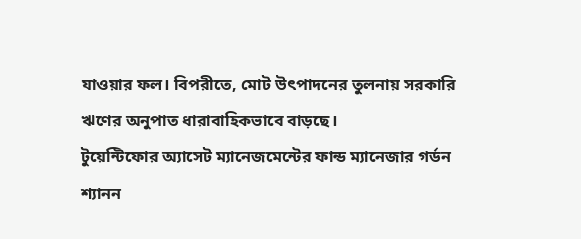যাওয়ার ফল। বিপরীতে, মোট উৎপাদনের তুলনায় সরকারি ঋণের অনুপাত ধারাবাহিকভাবে বাড়ছে।
টুয়েন্টিফোর অ্যাসেট ম্যানেজমেন্টের ফান্ড ম্যানেজার গর্ডন শ্যানন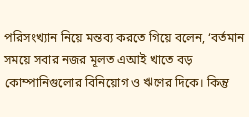পরিসংখ্যান নিয়ে মন্তব্য করতে গিয়ে বলেন, ‘বর্তমান সময়ে সবার নজর মূলত এআই খাতে বড় কোম্পানিগুলোর বিনিয়োগ ও ঋণের দিকে। কিন্তু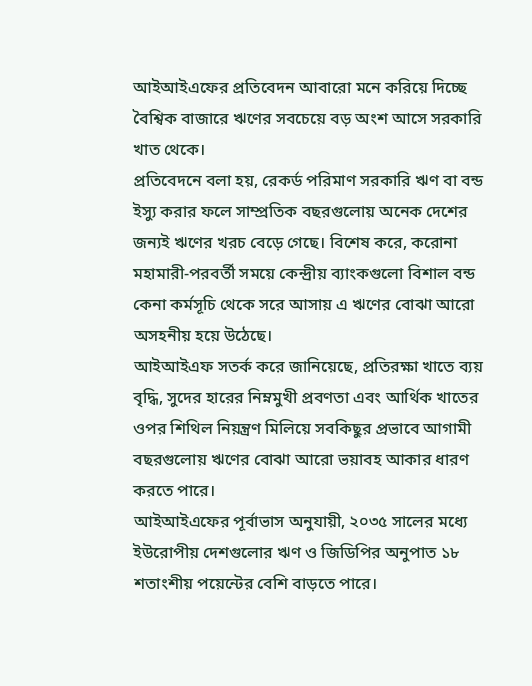আইআইএফের প্রতিবেদন আবারো মনে করিয়ে দিচ্ছে বৈশ্বিক বাজারে ঋণের সবচেয়ে বড় অংশ আসে সরকারি খাত থেকে।
প্রতিবেদনে বলা হয়, রেকর্ড পরিমাণ সরকারি ঋণ বা বন্ড ইস্যু করার ফলে সাম্প্রতিক বছরগুলোয় অনেক দেশের জন্যই ঋণের খরচ বেড়ে গেছে। বিশেষ করে, করোনা মহামারী-পরবর্তী সময়ে কেন্দ্রীয় ব্যাংকগুলো বিশাল বন্ড কেনা কর্মসূচি থেকে সরে আসায় এ ঋণের বোঝা আরো অসহনীয় হয়ে উঠেছে।
আইআইএফ সতর্ক করে জানিয়েছে, প্রতিরক্ষা খাতে ব্যয় বৃদ্ধি, সুদের হারের নিম্নমুখী প্রবণতা এবং আর্থিক খাতের ওপর শিথিল নিয়ন্ত্রণ মিলিয়ে সবকিছুর প্রভাবে আগামী বছরগুলোয় ঋণের বোঝা আরো ভয়াবহ আকার ধারণ করতে পারে।
আইআইএফের পূর্বাভাস অনুযায়ী, ২০৩৫ সালের মধ্যে ইউরোপীয় দেশগুলোর ঋণ ও জিডিপির অনুপাত ১৮ শতাংশীয় পয়েন্টের বেশি বাড়তে পারে।